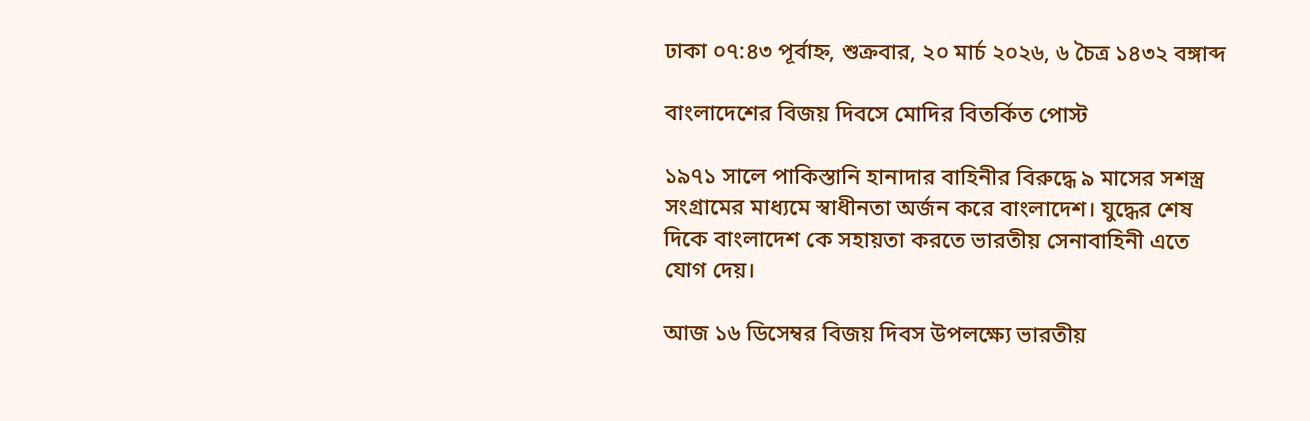ঢাকা ০৭:৪৩ পূর্বাহ্ন, শুক্রবার, ২০ মার্চ ২০২৬, ৬ চৈত্র ১৪৩২ বঙ্গাব্দ

বাংলাদেশের বিজয় দিবসে মোদির বিতর্কিত পোস্ট

১৯৭১ সালে পাকিস্তানি হানাদার বাহিনীর বিরুদ্ধে ৯ মাসের সশস্ত্র সংগ্রামের মাধ্যমে স্বাধীনতা অর্জন করে বাংলাদেশ। যুদ্ধের শেষ দিকে বাংলাদেশ কে সহায়তা করতে ভারতীয় সেনাবাহিনী এতে যোগ দেয়।

আজ ১৬ ডিসেম্বর বিজয় দিবস উপলক্ষ্যে ভারতীয়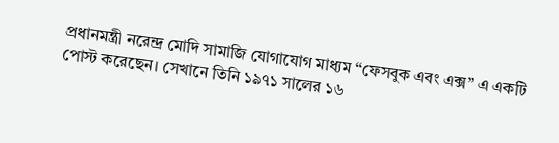প্রধানমন্ত্রী নরেন্দ্র মোদি সামাজি যোগাযোগ মাধ্যম “ফেসবুক এবং এক্স” এ একটি পোস্ট করেছেন। সেখানে তিনি ১৯৭১ সালের ১৬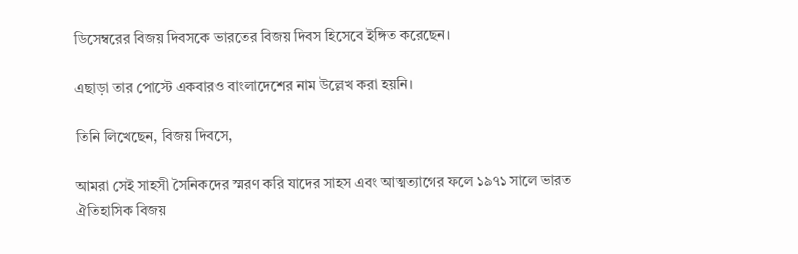ডিসেম্বরের বিজয় দিবসকে ভারতের বিজয় দিবস হিসেবে ইঙ্গিত করেছেন।

এছাড়া তার পোস্টে একবারও বাংলাদেশের নাম উল্লেখ করা হয়নি।

তিনি লিখেছেন, বিজয় দিবসে,

আমরা সেই সাহসী সৈনিকদের স্মরণ করি যাদের সাহস এবং আত্মত্যাগের ফলে ১৯৭১ সালে ভারত ঐতিহাসিক বিজয়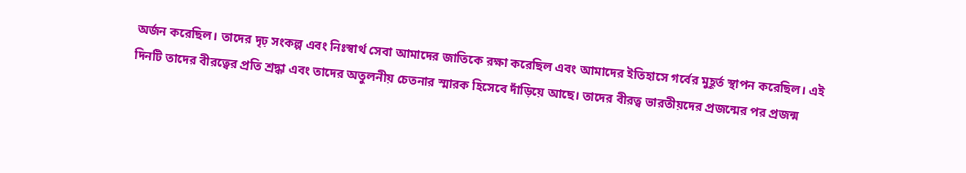অর্জন করেছিল। তাদের দৃঢ় সংকল্প এবং নিঃস্বার্থ সেবা আমাদের জাতিকে রক্ষা করেছিল এবং আমাদের ইতিহাসে গর্বের মুহূর্ত স্থাপন করেছিল। এই দিনটি তাদের বীরত্বের প্রতি শ্রদ্ধা এবং তাদের অতুলনীয় চেতনার স্মারক হিসেবে দাঁড়িয়ে আছে। তাদের বীরত্ব ভারতীয়দের প্রজন্মের পর প্রজন্ম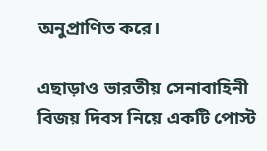অনুপ্রাণিত করে।

এছাড়াও ভারতীয় সেনাবাহিনী বিজয় দিবস নিয়ে একটি পোস্ট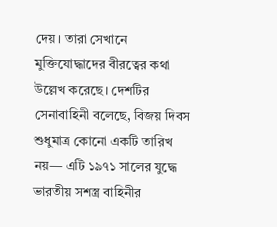দেয়। তারা সেখানে মুক্তিযোদ্ধাদের বীরত্বের কথা উল্লেখ করেছে। দেশটির সেনাবাহিনী বলেছে, বিজয় দিবস শুধুমাত্র কোনো একটি তারিখ নয়— এটি ১৯৭১ সালের যুদ্ধে ভারতীয় সশস্ত্র বাহিনীর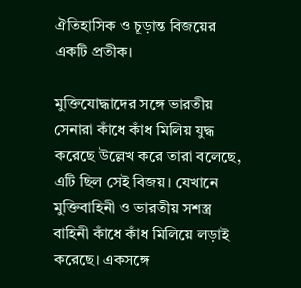ঐতিহাসিক ও চূড়ান্ত বিজয়ের একটি প্রতীক।

মুক্তিযোদ্ধাদের সঙ্গে ভারতীয় সেনারা কাঁধে কাঁধ মিলিয় যুদ্ধ করেছে উল্লেখ করে তারা বলেছে, এটি ছিল সেই বিজয়। যেখানে মুক্তিবাহিনী ও ভারতীয় সশস্ত্র বাহিনী কাঁধে কাঁধ মিলিয়ে লড়াই করেছে। একসঙ্গে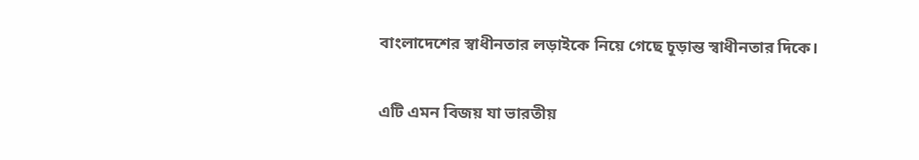বাংলাদেশের স্বাধীনতার লড়াইকে নিয়ে গেছে চূড়ান্ত স্বাধীনতার দিকে।

এটি এমন বিজয় যা ভারতীয়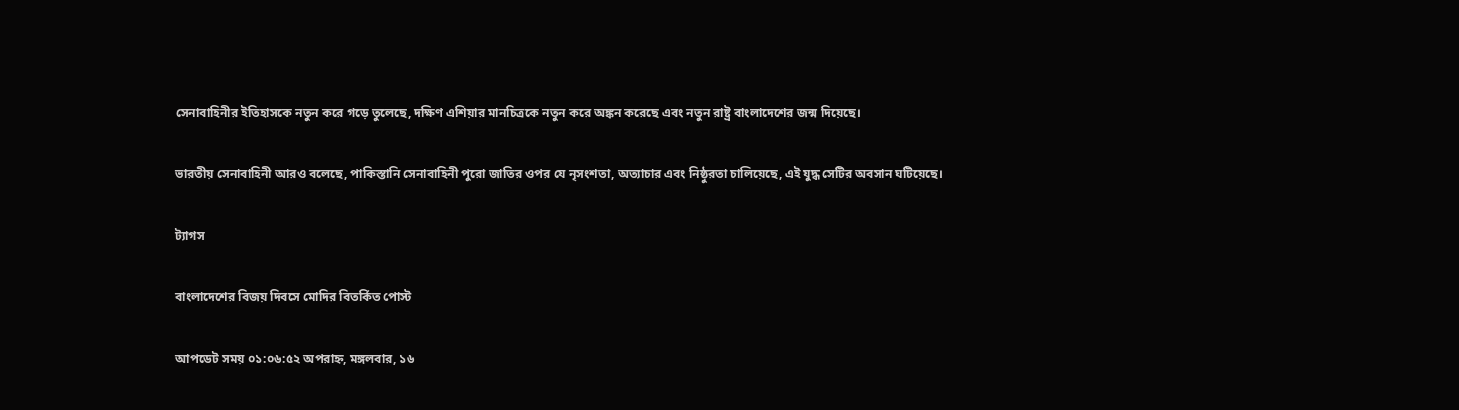সেনাবাহিনীর ইতিহাসকে নতুন করে গড়ে তুলেছে, দক্ষিণ এশিয়ার মানচিত্রকে নতুন করে অঙ্কন করেছে এবং নতুন রাষ্ট্র বাংলাদেশের জন্ম দিয়েছে।

ভারতীয় সেনাবাহিনী আরও বলেছে, পাকিস্তানি সেনাবাহিনী পুরো জাতির ওপর যে নৃসংশতা, অত্যাচার এবং নিষ্ঠুরতা চালিয়েছে, এই যুদ্ধ সেটির অবসান ঘটিয়েছে।

ট্যাগস

বাংলাদেশের বিজয় দিবসে মোদির বিতর্কিত পোস্ট

আপডেট সময় ০১:০৬:৫২ অপরাহ্ন, মঙ্গলবার, ১৬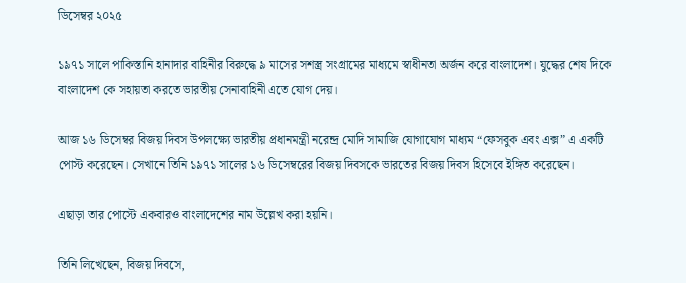ডিসেম্বর ২০২৫

১৯৭১ সালে পাকিস্তানি হানাদার বাহিনীর বিরুদ্ধে ৯ মাসের সশস্ত্র সংগ্রামের মাধ্যমে স্বাধীনতা অর্জন করে বাংলাদেশ। যুদ্ধের শেষ দিকে বাংলাদেশ কে সহায়তা করতে ভারতীয় সেনাবাহিনী এতে যোগ দেয়।

আজ ১৬ ডিসেম্বর বিজয় দিবস উপলক্ষ্যে ভারতীয় প্রধানমন্ত্রী নরেন্দ্র মোদি সামাজি যোগাযোগ মাধ্যম “ফেসবুক এবং এক্স” এ একটি পোস্ট করেছেন। সেখানে তিনি ১৯৭১ সালের ১৬ ডিসেম্বরের বিজয় দিবসকে ভারতের বিজয় দিবস হিসেবে ইঙ্গিত করেছেন।

এছাড়া তার পোস্টে একবারও বাংলাদেশের নাম উল্লেখ করা হয়নি।

তিনি লিখেছেন, বিজয় দিবসে,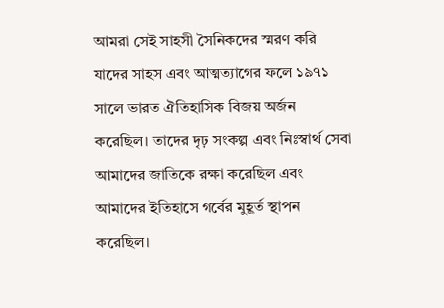আমরা সেই সাহসী সৈনিকদের স্মরণ করি যাদের সাহস এবং আত্মত্যাগের ফলে ১৯৭১ সালে ভারত ঐতিহাসিক বিজয় অর্জন করেছিল। তাদের দৃঢ় সংকল্প এবং নিঃস্বার্থ সেবা আমাদের জাতিকে রক্ষা করেছিল এবং আমাদের ইতিহাসে গর্বের মুহূর্ত স্থাপন করেছিল।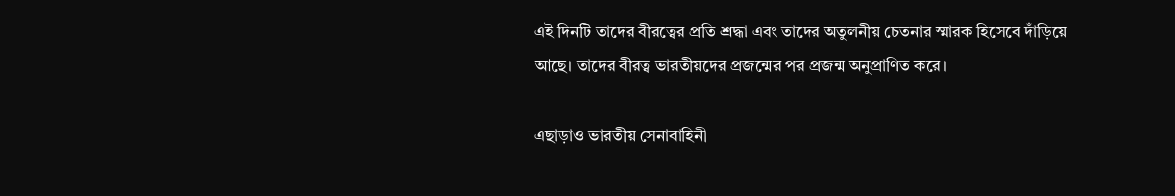এই দিনটি তাদের বীরত্বের প্রতি শ্রদ্ধা এবং তাদের অতুলনীয় চেতনার স্মারক হিসেবে দাঁড়িয়ে আছে। তাদের বীরত্ব ভারতীয়দের প্রজন্মের পর প্রজন্ম অনুপ্রাণিত করে।

এছাড়াও ভারতীয় সেনাবাহিনী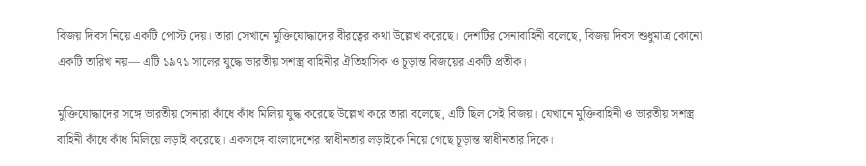বিজয় দিবস নিয়ে একটি পোস্ট দেয়। তারা সেখানে মুক্তিযোদ্ধাদের বীরত্বের কথা উল্লেখ করেছে। দেশটির সেনাবাহিনী বলেছে, বিজয় দিবস শুধুমাত্র কোনো একটি তারিখ নয়— এটি ১৯৭১ সালের যুদ্ধে ভারতীয় সশস্ত্র বাহিনীর ঐতিহাসিক ও চূড়ান্ত বিজয়ের একটি প্রতীক।

মুক্তিযোদ্ধাদের সঙ্গে ভারতীয় সেনারা কাঁধে কাঁধ মিলিয় যুদ্ধ করেছে উল্লেখ করে তারা বলেছে, এটি ছিল সেই বিজয়। যেখানে মুক্তিবাহিনী ও ভারতীয় সশস্ত্র বাহিনী কাঁধে কাঁধ মিলিয়ে লড়াই করেছে। একসঙ্গে বাংলাদেশের স্বাধীনতার লড়াইকে নিয়ে গেছে চূড়ান্ত স্বাধীনতার দিকে।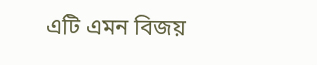এটি এমন বিজয়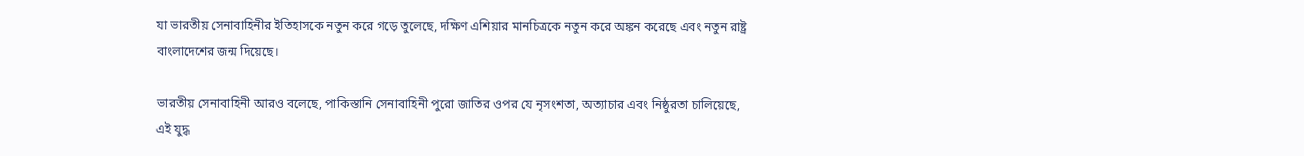যা ভারতীয় সেনাবাহিনীর ইতিহাসকে নতুন করে গড়ে তুলেছে, দক্ষিণ এশিয়ার মানচিত্রকে নতুন করে অঙ্কন করেছে এবং নতুন রাষ্ট্র বাংলাদেশের জন্ম দিয়েছে।

ভারতীয় সেনাবাহিনী আরও বলেছে, পাকিস্তানি সেনাবাহিনী পুরো জাতির ওপর যে নৃসংশতা, অত্যাচার এবং নিষ্ঠুরতা চালিয়েছে, এই যুদ্ধ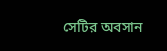সেটির অবসান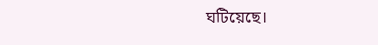ঘটিয়েছে।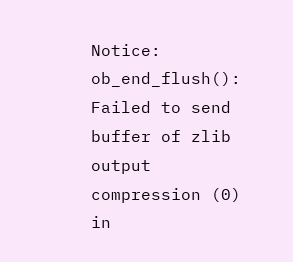Notice: ob_end_flush(): Failed to send buffer of zlib output compression (0) in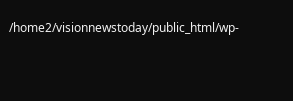/home2/visionnewstoday/public_html/wp-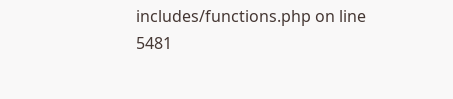includes/functions.php on line 5481